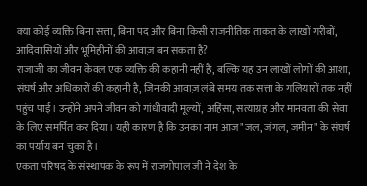क्या कोई व्यक्ति बिना सत्ता, बिना पद और बिना किसी राजनीतिक ताकत के लाखों गरीबों, आदिवासियों और भूमिहीनों की आवाज़ बन सकता है?
राजाजी का जीवन केवल एक व्यक्ति की कहानी नहीं है, बल्कि यह उन लाखों लोगों की आशा, संघर्ष और अधिकारों की कहानी है, जिनकी आवाज़ लंबे समय तक सत्ता के गलियारों तक नहीं पहुंच पाई। उन्होंने अपने जीवन को गांधीवादी मूल्यों, अहिंसा, सत्याग्रह और मानवता की सेवा के लिए समर्पित कर दिया। यही कारण है कि उनका नाम आज "जल, जंगल, जमीन" के संघर्ष का पर्याय बन चुका है।
एकता परिषद के संस्थापक के रूप में राजगोपाल जी ने देश के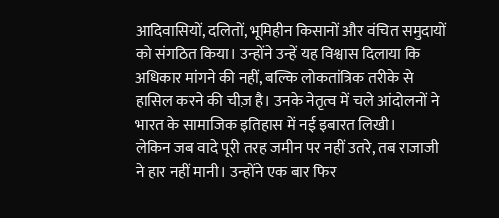आदिवासियों, दलितों, भूमिहीन किसानों और वंचित समुदायों को संगठित किया। उन्होंने उन्हें यह विश्वास दिलाया कि अधिकार मांगने की नहीं, बल्कि लोकतांत्रिक तरीके से हासिल करने की चीज़ है। उनके नेतृत्व में चले आंदोलनों ने भारत के सामाजिक इतिहास में नई इबारत लिखी।
लेकिन जब वादे पूरी तरह जमीन पर नहीं उतरे, तब राजाजी ने हार नहीं मानी। उन्होंने एक बार फिर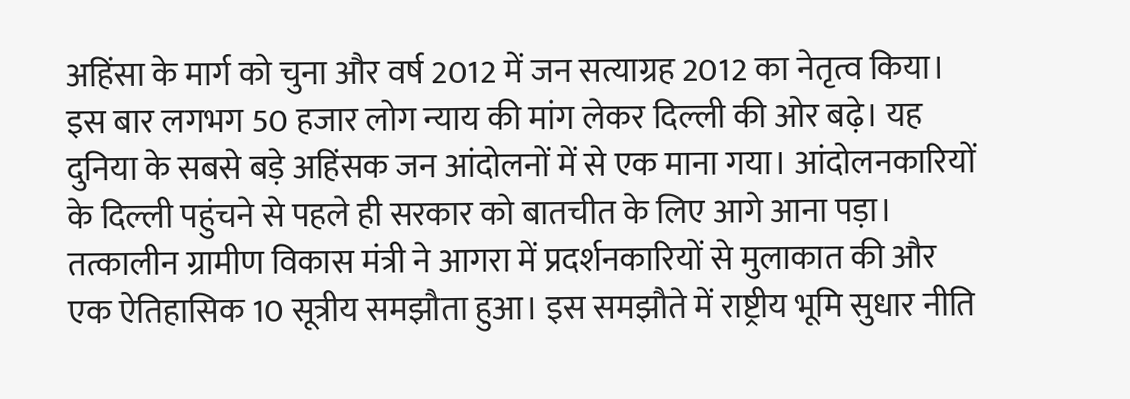अहिंसा के मार्ग को चुना और वर्ष 2012 में जन सत्याग्रह 2012 का नेतृत्व किया। इस बार लगभग 50 हजार लोग न्याय की मांग लेकर दिल्ली की ओर बढ़े। यह दुनिया के सबसे बड़े अहिंसक जन आंदोलनों में से एक माना गया। आंदोलनकारियों के दिल्ली पहुंचने से पहले ही सरकार को बातचीत के लिए आगे आना पड़ा। तत्कालीन ग्रामीण विकास मंत्री ने आगरा में प्रदर्शनकारियों से मुलाकात की और एक ऐतिहासिक 10 सूत्रीय समझौता हुआ। इस समझौते में राष्ट्रीय भूमि सुधार नीति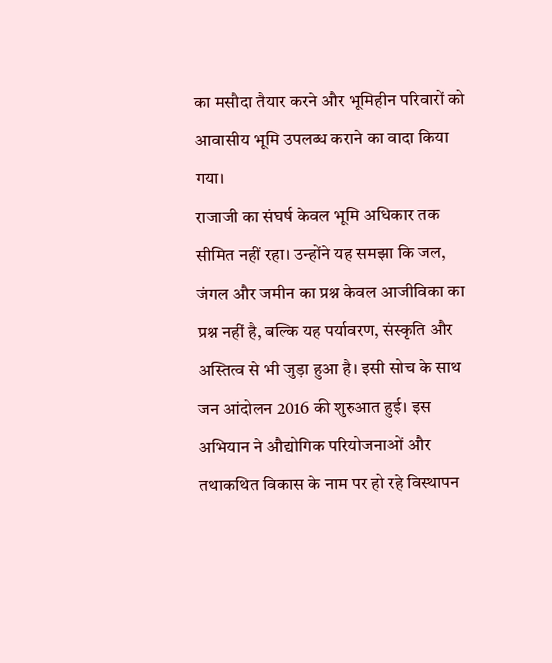का मसौदा तैयार करने और भूमिहीन परिवारों को आवासीय भूमि उपलब्ध कराने का वादा किया गया।
राजाजी का संघर्ष केवल भूमि अधिकार तक सीमित नहीं रहा। उन्होंने यह समझा कि जल, जंगल और जमीन का प्रश्न केवल आजीविका का प्रश्न नहीं है, बल्कि यह पर्यावरण, संस्कृति और अस्तित्व से भी जुड़ा हुआ है। इसी सोच के साथ जन आंदोलन 2016 की शुरुआत हुई। इस अभियान ने औद्योगिक परियोजनाओं और तथाकथित विकास के नाम पर हो रहे विस्थापन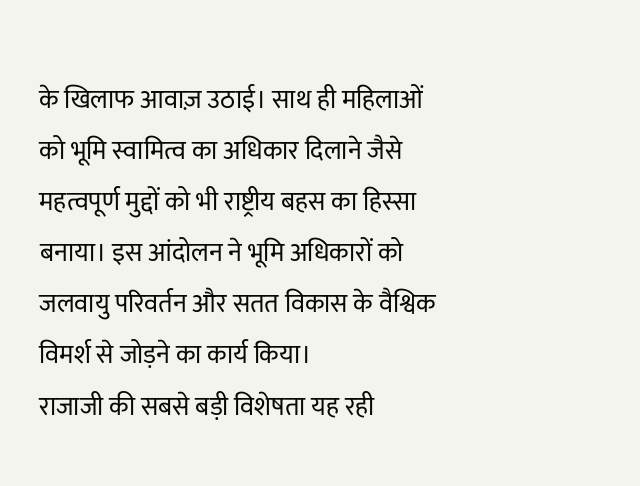के खिलाफ आवाज़ उठाई। साथ ही महिलाओं को भूमि स्वामित्व का अधिकार दिलाने जैसे महत्वपूर्ण मुद्दों को भी राष्ट्रीय बहस का हिस्सा बनाया। इस आंदोलन ने भूमि अधिकारों को जलवायु परिवर्तन और सतत विकास के वैश्विक विमर्श से जोड़ने का कार्य किया।
राजाजी की सबसे बड़ी विशेषता यह रही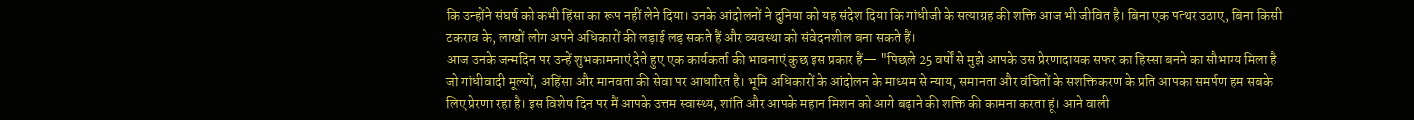कि उन्होंने संघर्ष को कभी हिंसा का रूप नहीं लेने दिया। उनके आंदोलनों ने दुनिया को यह संदेश दिया कि गांधीजी के सत्याग्रह की शक्ति आज भी जीवित है। बिना एक पत्थर उठाए, बिना किसी टकराव के, लाखों लोग अपने अधिकारों की लड़ाई लड़ सकते हैं और व्यवस्था को संवेदनशील बना सकते हैं।
आज उनके जन्मदिन पर उन्हें शुभकामनाएं देते हुए एक कार्यकर्ता की भावनाएं कुछ इस प्रकार हैं— "पिछले 25 वर्षों से मुझे आपके उस प्रेरणादायक सफर का हिस्सा बनने का सौभाग्य मिला है जो गांधीवादी मूल्यों, अहिंसा और मानवता की सेवा पर आधारित है। भूमि अधिकारों के आंदोलन के माध्यम से न्याय, समानता और वंचितों के सशक्तिकरण के प्रति आपका समर्पण हम सबके लिए प्रेरणा रहा है। इस विशेष दिन पर मैं आपके उत्तम स्वास्थ्य, शांति और आपके महान मिशन को आगे बढ़ाने की शक्ति की कामना करता हूं। आने वाली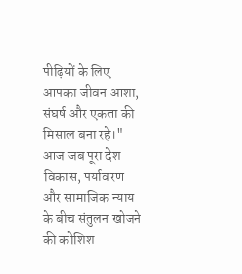पीढ़ियों के लिए आपका जीवन आशा, संघर्ष और एकता की मिसाल बना रहे।"
आज जब पूरा देश विकास, पर्यावरण और सामाजिक न्याय के बीच संतुलन खोजने की कोशिश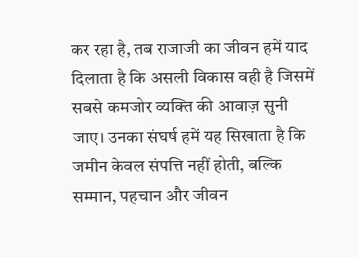कर रहा है, तब राजाजी का जीवन हमें याद दिलाता है कि असली विकास वही है जिसमें सबसे कमजोर व्यक्ति की आवाज़ सुनी जाए। उनका संघर्ष हमें यह सिखाता है कि जमीन केवल संपत्ति नहीं होती, बल्कि सम्मान, पहचान और जीवन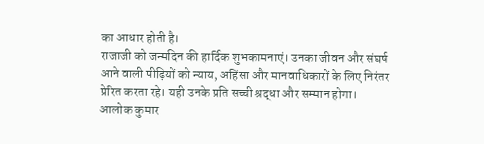का आधार होती है।
राजाजी को जन्मदिन की हार्दिक शुभकामनाएं। उनका जीवन और संघर्ष आने वाली पीढ़ियों को न्याय, अहिंसा और मानवाधिकारों के लिए निरंतर प्रेरित करता रहे। यही उनके प्रति सच्ची श्रद्धा और सम्मान होगा।
आलोक कुमार